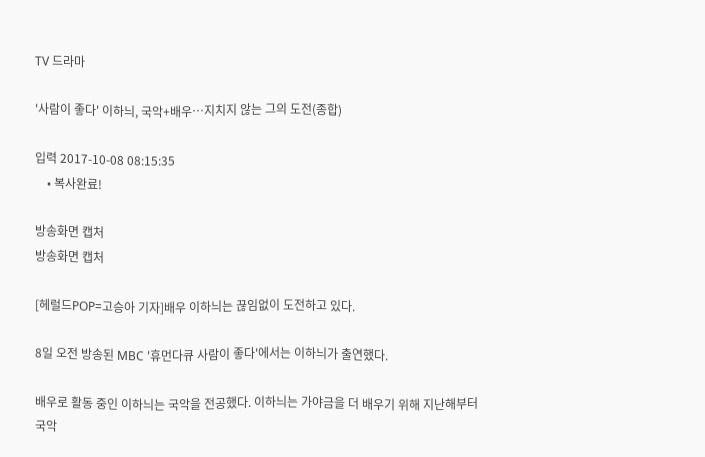TV 드라마

'사람이 좋다' 이하늬, 국악+배우…지치지 않는 그의 도전(종합)

입력 2017-10-08 08:15:35
    • 복사완료!

방송화면 캡처
방송화면 캡처

[헤럴드POP=고승아 기자]배우 이하늬는 끊임없이 도전하고 있다.

8일 오전 방송된 MBC '휴먼다큐 사람이 좋다'에서는 이하늬가 출연했다.

배우로 활동 중인 이하늬는 국악을 전공했다. 이하늬는 가야금을 더 배우기 위해 지난해부터 국악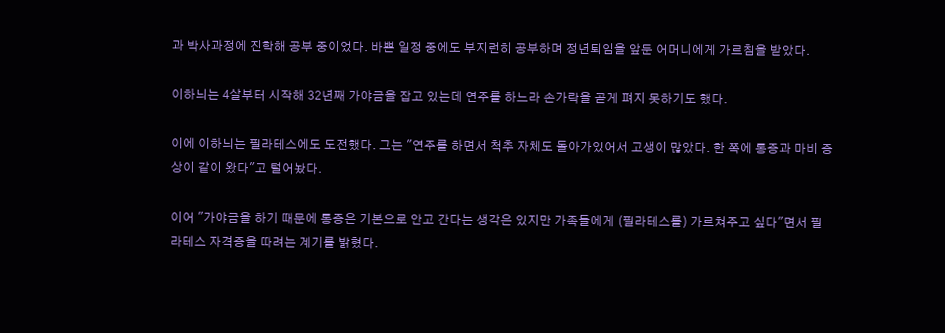과 박사과정에 진학해 공부 중이었다. 바쁜 일정 중에도 부지런히 공부하며 정년퇴임을 앞둔 어머니에게 가르침을 받았다.

이하늬는 4살부터 시작해 32년째 가야금을 잡고 있는데 연주를 하느라 손가락을 곧게 펴지 못하기도 했다.

이에 이하늬는 필라테스에도 도전했다. 그는 "연주를 하면서 척추 자체도 돌아가있어서 고생이 많았다. 한 쪽에 통증과 마비 증상이 같이 왔다"고 털어놨다.

이어 "가야금을 하기 때문에 통증은 기본으로 안고 간다는 생각은 있지만 가족들에게 (필라테스를) 가르쳐주고 싶다"면서 필라테스 자격증을 따려는 계기를 밝혔다.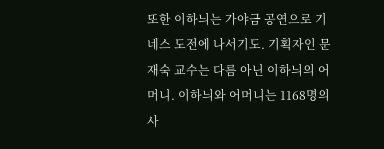또한 이하늬는 가야금 공연으로 기네스 도전에 나서기도. 기획자인 문재숙 교수는 다름 아닌 이하늬의 어머니. 이하늬와 어머니는 1168명의 사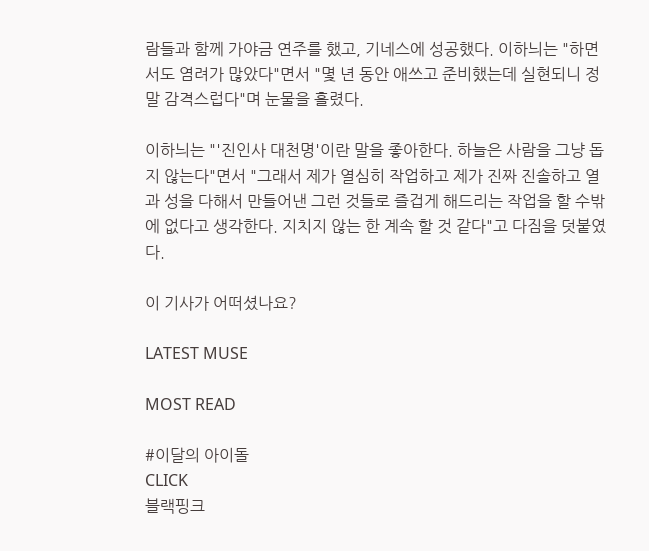람들과 함께 가야금 연주를 했고, 기네스에 성공했다. 이하늬는 "하면서도 염려가 많았다"면서 "몇 년 동안 애쓰고 준비했는데 실현되니 정말 감격스럽다"며 눈물을 흘렸다.

이하늬는 "'진인사 대천명'이란 말을 좋아한다. 하늘은 사람을 그냥 돕지 않는다"면서 "그래서 제가 열심히 작업하고 제가 진짜 진솔하고 열과 성을 다해서 만들어낸 그런 것들로 즐겁게 해드리는 작업을 할 수밖에 없다고 생각한다. 지치지 않는 한 계속 할 것 같다"고 다짐을 덧붙였다.

이 기사가 어떠셨나요?

LATEST MUSE

MOST READ

#이달의 아이돌
CLICK
블랙핑크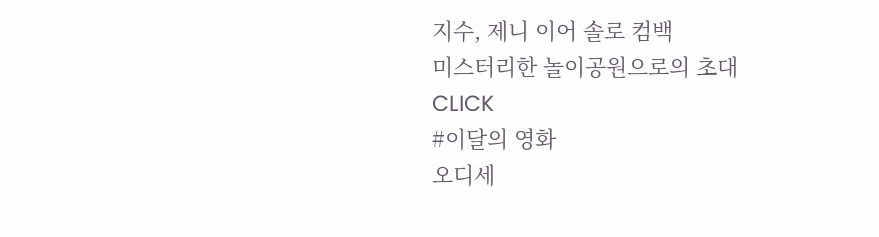지수, 제니 이어 솔로 컴백
미스터리한 놀이공원으로의 초대
CLICK
#이달의 영화
오디세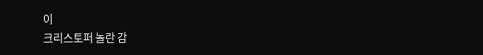이
크리스토퍼 놀란 감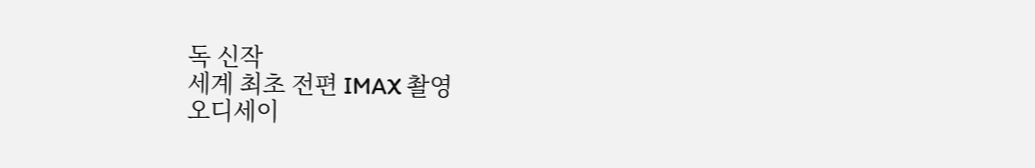독 신작
세계 최초 전편 IMAX 촬영
오디세이